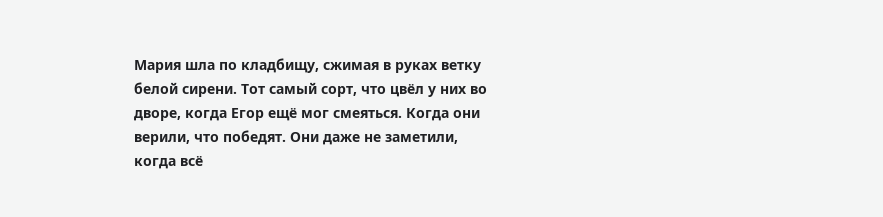Мария шла по кладбищу, сжимая в руках ветку белой сирени. Тот самый сорт, что цвёл у них во дворе, когда Егор ещё мог смеяться. Когда они верили, что победят. Они даже не заметили, когда всё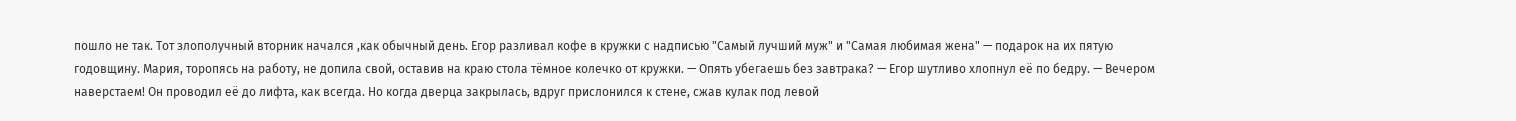пошло не так. Тот злополучный вторник начался ,как обычный день. Егор разливал кофе в кружки с надписью "Самый лучший муж" и "Самая любимая жена" — подарок на их пятую годовщину. Мария, торопясь на работу, не допила свой, оставив на краю стола тёмное колечко от кружки. — Опять убегаешь без завтрака? — Егор шутливо хлопнул её по бедру. — Вечером наверстаем! Он проводил её до лифта, как всегда. Но когда дверца закрылась, вдруг прислонился к стене, сжав кулак под левой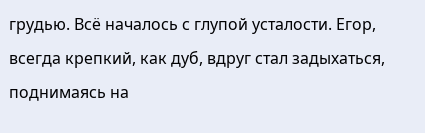грудью. Всё началось с глупой усталости. Егор, всегда крепкий, как дуб, вдруг стал задыхаться, поднимаясь на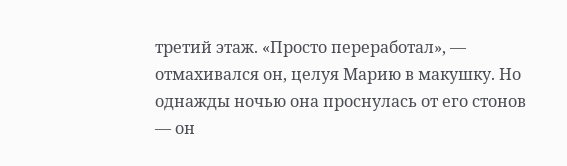третий этаж. «Просто переработал», — отмахивался он, целуя Марию в макушку. Но однажды ночью она проснулась от его стонов — он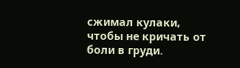сжимал кулаки, чтобы не кричать от боли в груди.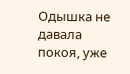Одышка не давала покоя, уже